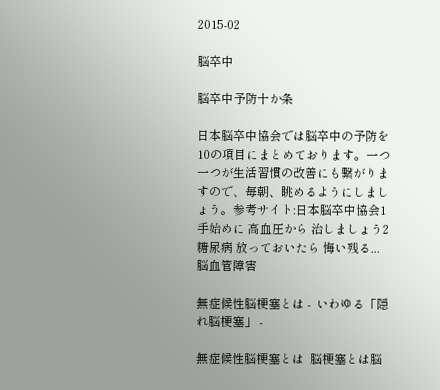2015-02

脳卒中

脳卒中予防十か条

日本脳卒中協会では脳卒中の予防を10の項目にまとめております。一つ一つが生活習慣の改善にも繋がりますので、毎朝、眺めるようにしましょう。参考サイト:日本脳卒中協会1  手始めに 高血圧から 治しましょう2  糖尿病 放っておいたら 悔い残る...
脳血管障害

無症候性脳梗塞とは -  いわゆる「隠れ脳梗塞」 -

無症候性脳梗塞とは  脳梗塞とは脳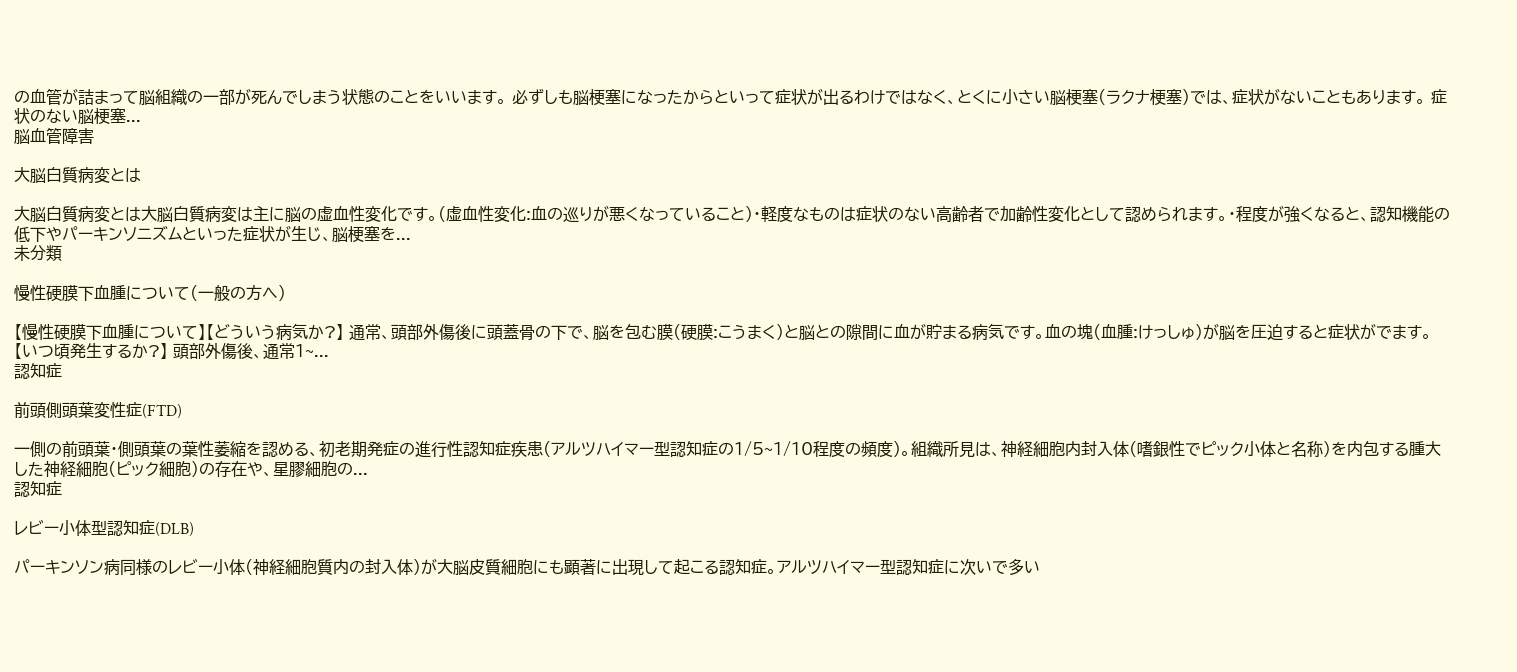の血管が詰まって脳組織の一部が死んでしまう状態のことをいいます。 必ずしも脳梗塞になったからといって症状が出るわけではなく、とくに小さい脳梗塞(ラクナ梗塞)では、症状がないこともあります。 症状のない脳梗塞...
脳血管障害

大脳白質病変とは

大脳白質病変とは大脳白質病変は主に脳の虚血性変化です。(虚血性変化:血の巡りが悪くなっていること)・軽度なものは症状のない高齢者で加齢性変化として認められます。・程度が強くなると、認知機能の低下やパーキンソニズムといった症状が生じ、脳梗塞を...
未分類

慢性硬膜下血腫について(一般の方へ)

【慢性硬膜下血腫について】【どういう病気か?】 通常、頭部外傷後に頭蓋骨の下で、脳を包む膜(硬膜:こうまく)と脳との隙間に血が貯まる病気です。血の塊(血腫:けっしゅ)が脳を圧迫すると症状がでます。【いつ頃発生するか?】 頭部外傷後、通常1~...
認知症

前頭側頭葉変性症(FTD)

一側の前頭葉・側頭葉の葉性萎縮を認める、初老期発症の進行性認知症疾患(アルツハイマー型認知症の1/5~1/10程度の頻度)。組織所見は、神経細胞内封入体(嗜銀性でピック小体と名称)を内包する腫大した神経細胞(ピック細胞)の存在や、星膠細胞の...
認知症

レビー小体型認知症(DLB)

パーキンソン病同様のレビー小体(神経細胞質内の封入体)が大脳皮質細胞にも顕著に出現して起こる認知症。アルツハイマー型認知症に次いで多い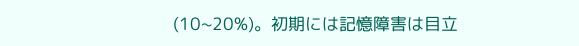(10~20%)。初期には記憶障害は目立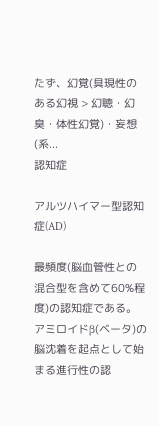たず、幻覚(具現性のある幻視 > 幻聴・幻臭・体性幻覚)・妄想(系...
認知症

アルツハイマー型認知症(AD)

最頻度(脳血管性との混合型を含めて60%程度)の認知症である。アミロイドβ(ベータ)の脳沈着を起点として始まる進行性の認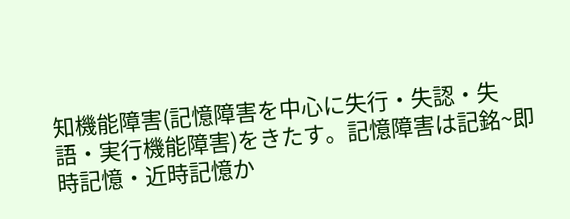知機能障害(記憶障害を中心に失行・失認・失語・実行機能障害)をきたす。記憶障害は記銘~即時記憶・近時記憶か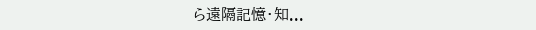ら遠隔記憶・知...